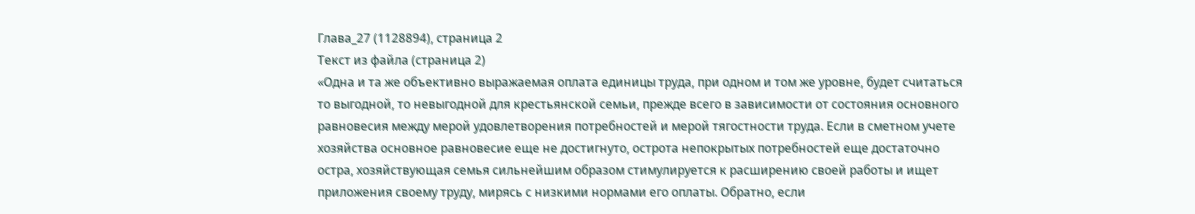Глава_27 (1128894), страница 2
Текст из файла (страница 2)
«Одна и та же объективно выражаемая оплата единицы труда, при одном и том же уровне, будет считаться то выгодной, то невыгодной для крестьянской семьи, прежде всего в зависимости от состояния основного равновесия между мерой удовлетворения потребностей и мерой тягостности труда. Если в сметном учете хозяйства основное равновесие еще не достигнуто, острота непокрытых потребностей еще достаточно остра, хозяйствующая семья сильнейшим образом стимулируется к расширению своей работы и ищет приложения своему труду, мирясь с низкими нормами его оплаты. Обратно, если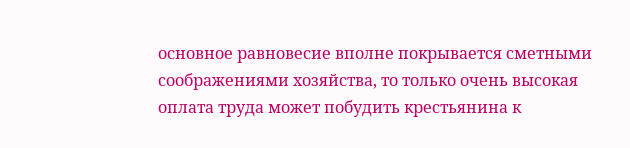основное равновесие вполне покрывается сметными соображениями хозяйства, то только очень высокая оплата труда может побудить крестьянина к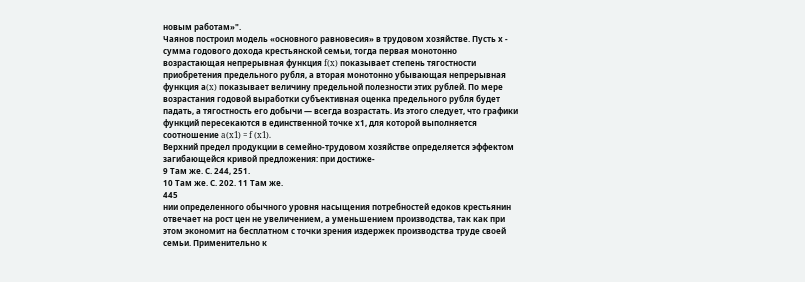новым работам»".
Чаянов построил модель «основного равновесия» в трудовом хозяйстве. Пусть х - сумма годового дохода крестьянской семьи, тогда первая монотонно возрастающая непрерывная функция f(x) показывает степень тягостности приобретения предельного рубля, а вторая монотонно убывающая непрерывная функция а(x) показывает величину предельной полезности этих рублей. По мере возрастания годовой выработки субъективная оценка предельного рубля будет падать, а тягостность его добычи — всегда возрастать. Из этого следует, что графики функций пересекаются в единственной точке х1, для которой выполняется соотношение a(x1) = f (x1).
Верхний предел продукции в семейно-трудовом хозяйстве определяется эффектом загибающейся кривой предложения: при достиже-
9 Там же. С. 244, 251.
10 Там же. С. 202. 11 Там же.
445
нии определенного обычного уровня насыщения потребностей едоков крестьянин отвечает на рост цен не увеличением, а уменьшением производства, так как при этом экономит на бесплатном с точки зрения издержек производства труде своей семьи. Применительно к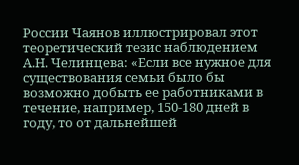России Чаянов иллюстрировал этот теоретический тезис наблюдением А.Н. Челинцева: «Если все нужное для существования семьи было бы возможно добыть ее работниками в течение, например, 150-180 дней в году, то от дальнейшей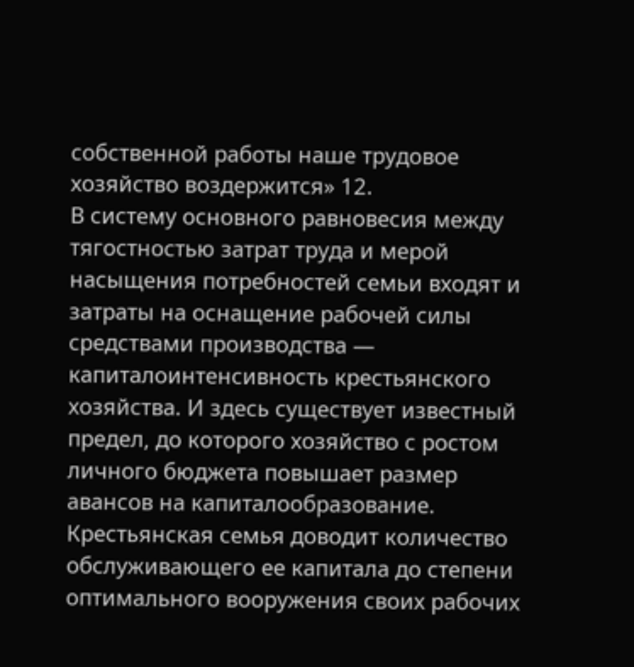собственной работы наше трудовое хозяйство воздержится» 12.
В систему основного равновесия между тягостностью затрат труда и мерой насыщения потребностей семьи входят и затраты на оснащение рабочей силы средствами производства — капиталоинтенсивность крестьянского хозяйства. И здесь существует известный предел, до которого хозяйство с ростом личного бюджета повышает размер авансов на капиталообразование. Крестьянская семья доводит количество обслуживающего ее капитала до степени оптимального вооружения своих рабочих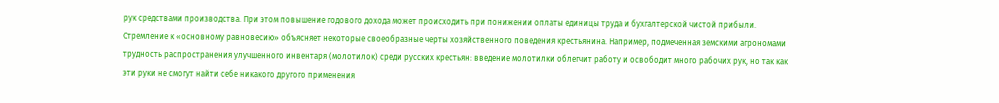рук средствами производства. При этом повышение годового дохода может происходить при понижении оплаты единицы труда и бухгалтерской чистой прибыли.
Стремление к «основному равновесию» объясняет некоторые своеобразные черты хозяйственного поведения крестьянина. Например, подмеченная земскими агрономами трудность распространения улучшенного инвентаря (молотилок) среди русских крестьян: введение молотилки облегчит работу и освободит много рабочих рук, но так как эти руки не смогут найти себе никакого другого применения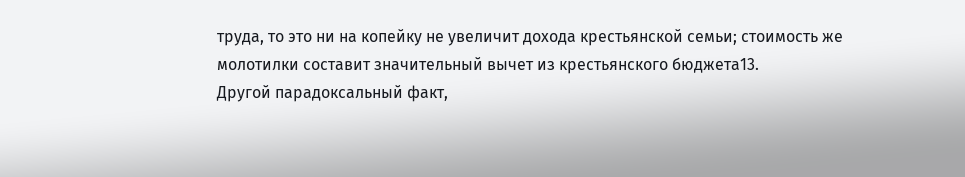труда, то это ни на копейку не увеличит дохода крестьянской семьи; стоимость же молотилки составит значительный вычет из крестьянского бюджета13.
Другой парадоксальный факт,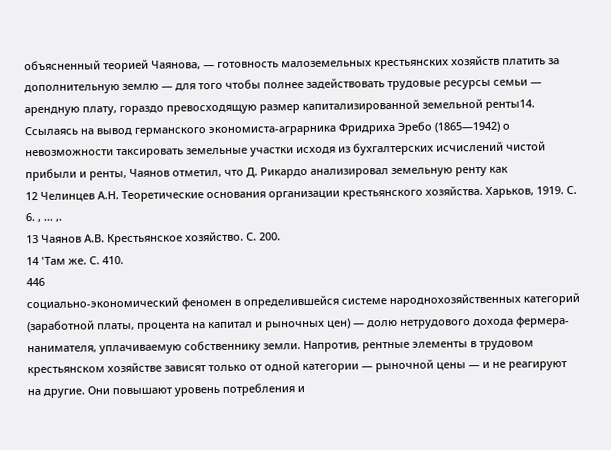объясненный теорией Чаянова, — готовность малоземельных крестьянских хозяйств платить за дополнительную землю — для того чтобы полнее задействовать трудовые ресурсы семьи — арендную плату, гораздо превосходящую размер капитализированной земельной ренты14.
Ссылаясь на вывод германского экономиста-аграрника Фридриха Эребо (1865—1942) о невозможности таксировать земельные участки исходя из бухгалтерских исчислений чистой прибыли и ренты, Чаянов отметил, что Д. Рикардо анализировал земельную ренту как
12 Челинцев А.Н. Теоретические основания организации крестьянского хозяйства. Харьков, 1919. С. 6. , ... ,.
13 Чаянов А.В. Крестьянское хозяйство. С. 200.
14 'Там же. С. 410.
446
социально-экономический феномен в определившейся системе народнохозяйственных категорий (заработной платы, процента на капитал и рыночных цен) — долю нетрудового дохода фермера-нанимателя, уплачиваемую собственнику земли. Напротив, рентные элементы в трудовом крестьянском хозяйстве зависят только от одной категории — рыночной цены — и не реагируют на другие. Они повышают уровень потребления и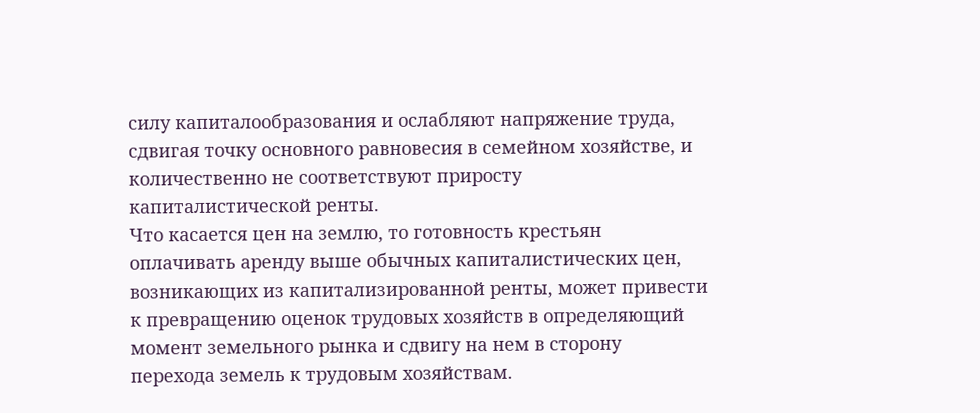силу капиталообразования и ослабляют напряжение труда, сдвигая точку основного равновесия в семейном хозяйстве, и количественно не соответствуют приросту капиталистической ренты.
Что касается цен на землю, то готовность крестьян оплачивать аренду выше обычных капиталистических цен, возникающих из капитализированной ренты, может привести к превращению оценок трудовых хозяйств в определяющий момент земельного рынка и сдвигу на нем в сторону перехода земель к трудовым хозяйствам.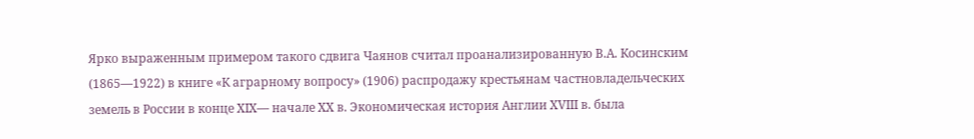Ярко выраженным примером такого сдвига Чаянов считал проанализированную В.А. Косинским (1865—1922) в книге «К аграрному вопросу» (1906) распродажу крестьянам частновладельческих земель в России в конце XIX— начале XX в. Экономическая история Англии XVIII в. была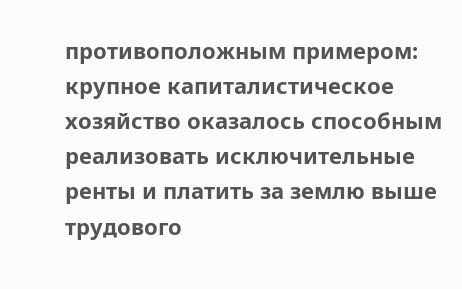противоположным примером: крупное капиталистическое хозяйство оказалось способным реализовать исключительные ренты и платить за землю выше трудового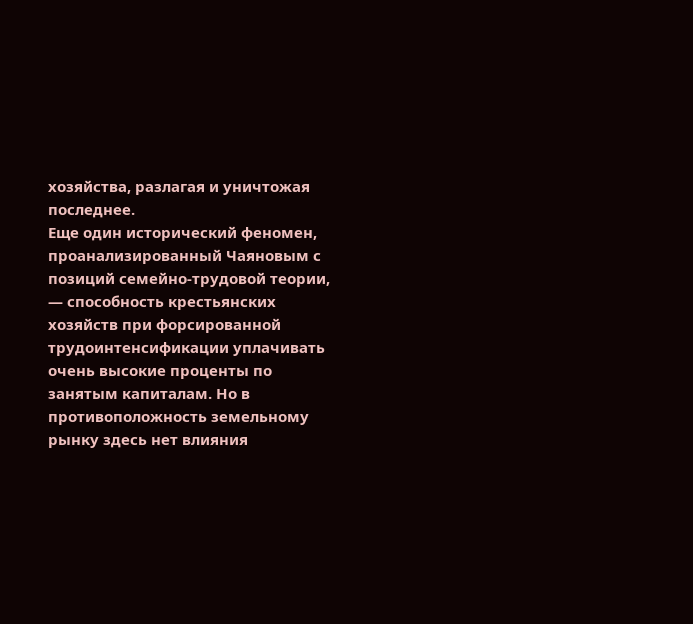хозяйства, разлагая и уничтожая последнее.
Еще один исторический феномен, проанализированный Чаяновым с позиций семейно-трудовой теории, — способность крестьянских хозяйств при форсированной трудоинтенсификации уплачивать очень высокие проценты по занятым капиталам. Но в противоположность земельному рынку здесь нет влияния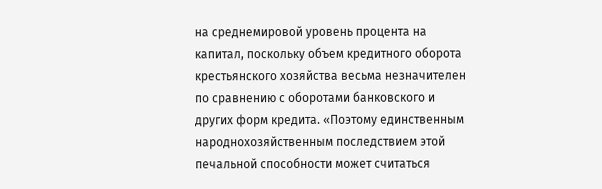на среднемировой уровень процента на капитал, поскольку объем кредитного оборота крестьянского хозяйства весьма незначителен по сравнению с оборотами банковского и других форм кредита. «Поэтому единственным народнохозяйственным последствием этой печальной способности может считаться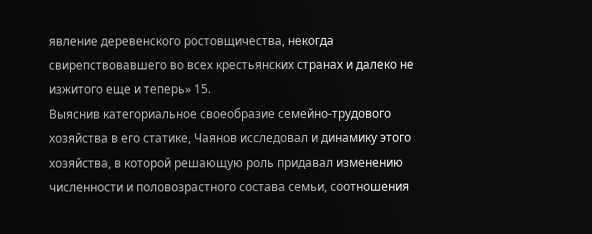явление деревенского ростовщичества, некогда свирепствовавшего во всех крестьянских странах и далеко не изжитого еще и теперь» 15.
Выяснив категориальное своеобразие семейно-трудового хозяйства в его статике, Чаянов исследовал и динамику этого хозяйства, в которой решающую роль придавал изменению численности и половозрастного состава семьи, соотношения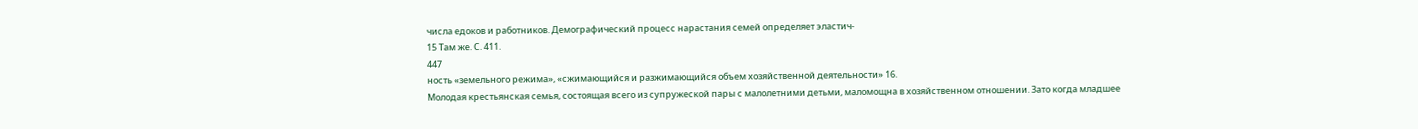числа едоков и работников. Демографический процесс нарастания семей определяет эластич-
15 Там же. С. 411.
447
ность «земельного режима», «сжимающийся и разжимающийся объем хозяйственной деятельности» 16.
Молодая крестьянская семья, состоящая всего из супружеской пары с малолетними детьми, маломощна в хозяйственном отношении. Зато когда младшее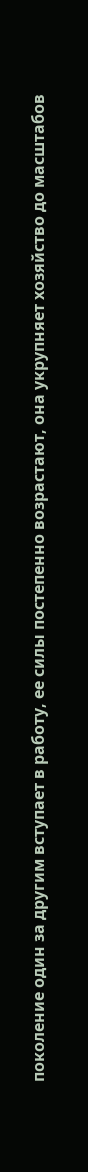поколение один за другим вступает в работу, ее силы постепенно возрастают, она укрупняет хозяйство до масштабов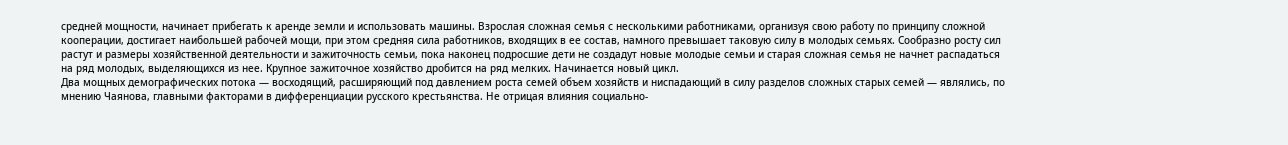средней мощности, начинает прибегать к аренде земли и использовать машины. Взрослая сложная семья с несколькими работниками, организуя свою работу по принципу сложной кооперации, достигает наибольшей рабочей мощи, при этом средняя сила работников, входящих в ее состав, намного превышает таковую силу в молодых семьях. Сообразно росту сил растут и размеры хозяйственной деятельности и зажиточность семьи, пока наконец подросшие дети не создадут новые молодые семьи и старая сложная семья не начнет распадаться на ряд молодых, выделяющихся из нее. Крупное зажиточное хозяйство дробится на ряд мелких. Начинается новый цикл.
Два мощных демографических потока — восходящий, расширяющий под давлением роста семей объем хозяйств и ниспадающий в силу разделов сложных старых семей — являлись, по мнению Чаянова, главными факторами в дифференциации русского крестьянства. Не отрицая влияния социально-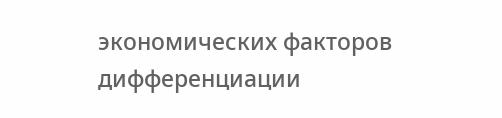экономических факторов дифференциации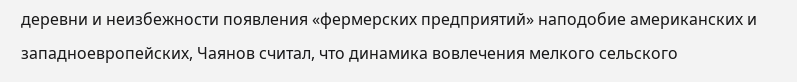деревни и неизбежности появления «фермерских предприятий» наподобие американских и западноевропейских, Чаянов считал, что динамика вовлечения мелкого сельского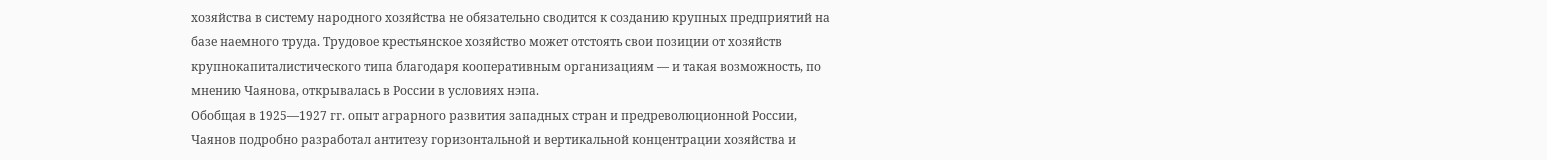хозяйства в систему народного хозяйства не обязательно сводится к созданию крупных предприятий на базе наемного труда. Трудовое крестьянское хозяйство может отстоять свои позиции от хозяйств крупнокапиталистического типа благодаря кооперативным организациям — и такая возможность, по мнению Чаянова, открывалась в России в условиях нэпа.
Обобщая в 1925—1927 гг. опыт аграрного развития западных стран и предреволюционной России, Чаянов подробно разработал антитезу горизонтальной и вертикальной концентрации хозяйства и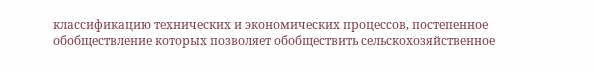классификацию технических и экономических процессов, постепенное обобществление которых позволяет обобществить сельскохозяйственное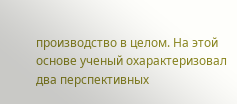производство в целом. На этой основе ученый охарактеризовал два перспективных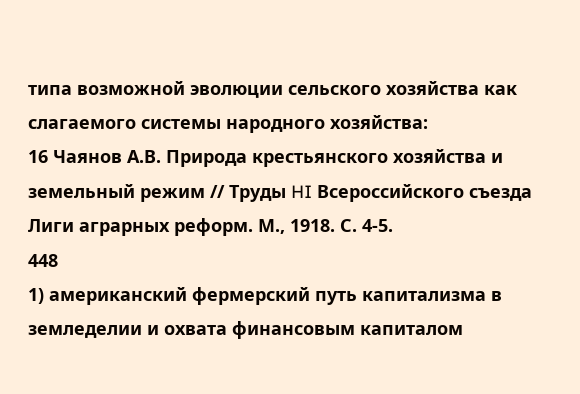типа возможной эволюции сельского хозяйства как слагаемого системы народного хозяйства:
16 Чаянов А.В. Природа крестьянского хозяйства и земельный режим // Труды HI Всероссийского съезда Лиги аграрных реформ. М., 1918. С. 4-5.
448
1) американский фермерский путь капитализма в земледелии и охвата финансовым капиталом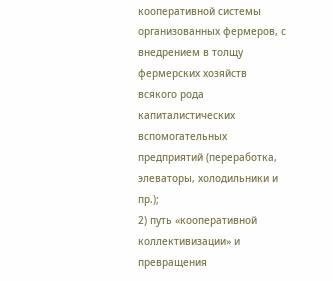кооперативной системы организованных фермеров, с внедрением в толщу фермерских хозяйств всякого рода капиталистических вспомогательных предприятий (переработка, элеваторы, холодильники и пр.);
2) путь «кооперативной коллективизации» и превращения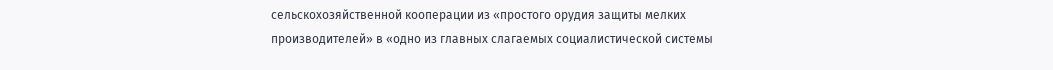сельскохозяйственной кооперации из «простого орудия защиты мелких производителей» в «одно из главных слагаемых социалистической системы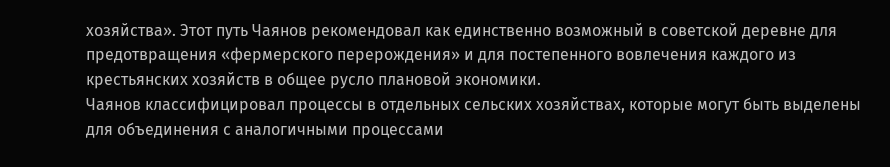хозяйства». Этот путь Чаянов рекомендовал как единственно возможный в советской деревне для предотвращения «фермерского перерождения» и для постепенного вовлечения каждого из крестьянских хозяйств в общее русло плановой экономики.
Чаянов классифицировал процессы в отдельных сельских хозяйствах, которые могут быть выделены для объединения с аналогичными процессами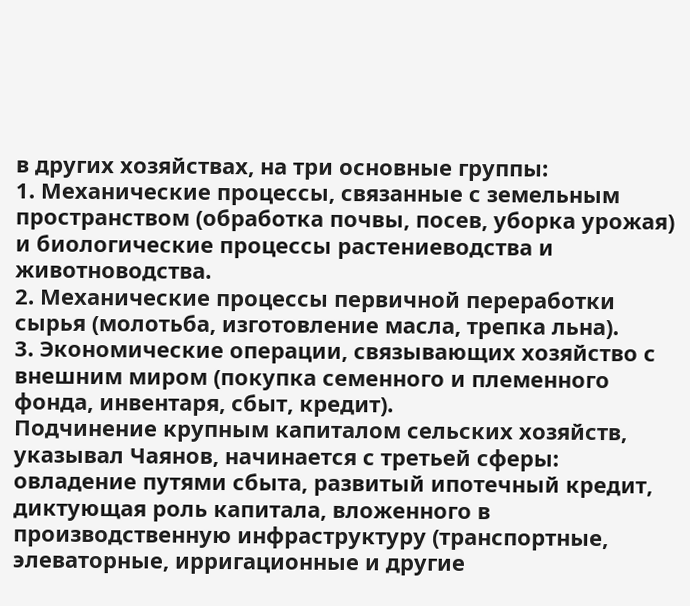в других хозяйствах, на три основные группы:
1. Механические процессы, связанные с земельным пространством (обработка почвы, посев, уборка урожая) и биологические процессы растениеводства и животноводства.
2. Механические процессы первичной переработки сырья (молотьба, изготовление масла, трепка льна).
3. Экономические операции, связывающих хозяйство с внешним миром (покупка семенного и племенного фонда, инвентаря, сбыт, кредит).
Подчинение крупным капиталом сельских хозяйств, указывал Чаянов, начинается с третьей сферы: овладение путями сбыта, развитый ипотечный кредит, диктующая роль капитала, вложенного в производственную инфраструктуру (транспортные, элеваторные, ирригационные и другие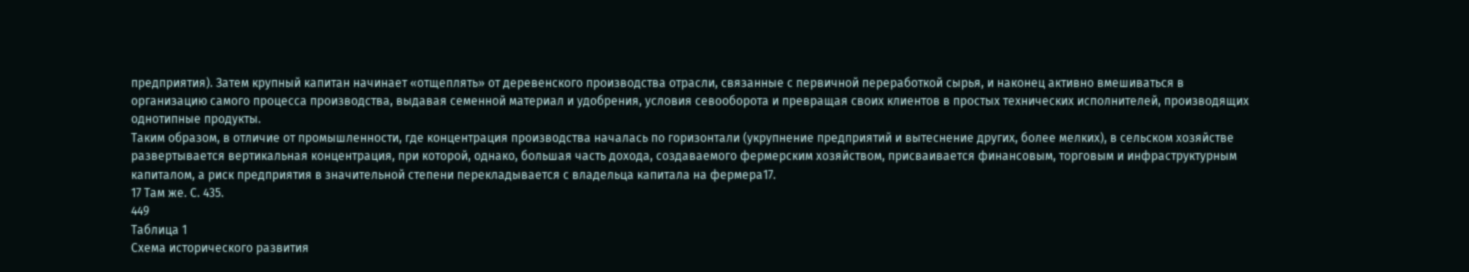предприятия). Затем крупный капитан начинает «отщеплять» от деревенского производства отрасли, связанные с первичной переработкой сырья, и наконец активно вмешиваться в организацию самого процесса производства, выдавая семенной материал и удобрения, условия севооборота и превращая своих клиентов в простых технических исполнителей, производящих однотипные продукты.
Таким образом, в отличие от промышленности, где концентрация производства началась по горизонтали (укрупнение предприятий и вытеснение других, более мелких), в сельском хозяйстве развертывается вертикальная концентрация, при которой, однако, большая часть дохода, создаваемого фермерским хозяйством, присваивается финансовым, торговым и инфраструктурным капиталом, а риск предприятия в значительной степени перекладывается с владельца капитала на фермера17.
17 Там же. С. 435.
449
Таблица 1
Схема исторического развития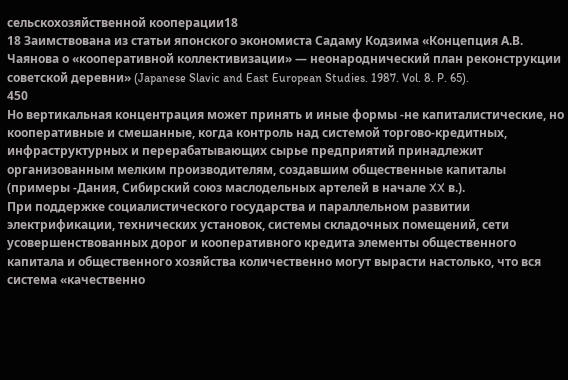сельскохозяйственной кооперации18
18 Заимствована из статьи японского экономиста Садаму Кодзима «Концепция А.В. Чаянова о «кооперативной коллективизации» — неонароднический план реконструкции советской деревни» (Japanese Slavic and East European Studies. 1987. Vol. 8. P. 65).
450
Но вертикальная концентрация может принять и иные формы -не капиталистические, но кооперативные и смешанные, когда контроль над системой торгово-кредитных, инфраструктурных и перерабатывающих сырье предприятий принадлежит организованным мелким производителям, создавшим общественные капиталы (примеры -Дания, Сибирский союз маслодельных артелей в начале XX в.).
При поддержке социалистического государства и параллельном развитии электрификации, технических установок, системы складочных помещений, сети усовершенствованных дорог и кооперативного кредита элементы общественного капитала и общественного хозяйства количественно могут вырасти настолько, что вся система «качественно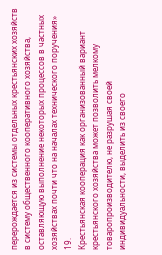перерождается из системы отдельных крестьянских хозяйств в систему общественного кооперативного хозяйства, оставляющую выполнение некоторых процессов в частных хозяйствах почти что на началах технического поручения» 19.
Крестьянская кооперация как организованный вариант крестьянского хозяйства может позволить мелкому товаропроизводителю, не разрушая своей индивидуальности, выделить из своего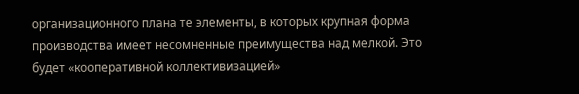организационного плана те элементы, в которых крупная форма производства имеет несомненные преимущества над мелкой. Это будет «кооперативной коллективизацией»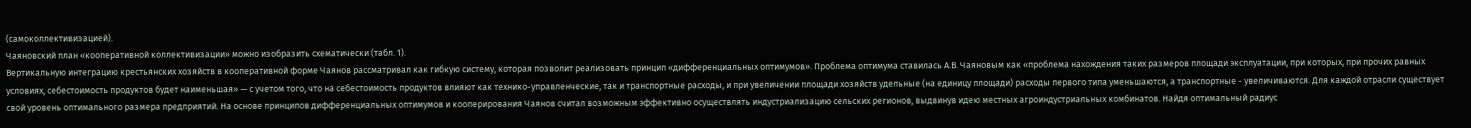(самоколлективизацией).
Чаяновский план «кооперативной коллективизации» можно изобразить схематически (табл. 1).
Вертикальную интеграцию крестьянских хозяйств в кооперативной форме Чаянов рассматривал как гибкую систему, которая позволит реализовать принцип «дифференциальных оптимумов». Проблема оптимума ставилась А.В. Чаяновым как «проблема нахождения таких размеров площади эксплуатации, при которых, при прочих равных условиях, себестоимость продуктов будет наименьшая» — с учетом того, что на себестоимость продуктов влияют как технико-управленческие, так и транспортные расходы, и при увеличении площади хозяйств удельные (на единицу площади) расходы первого типа уменьшаются, а транспортные - увеличиваются. Для каждой отрасли существует свой уровень оптимального размера предприятий. На основе принципов дифференциальных оптимумов и кооперирования Чаянов считал возможным эффективно осуществлять индустриализацию сельских регионов, выдвинув идею местных агроиндустриальных комбинатов. Найдя оптимальный радиус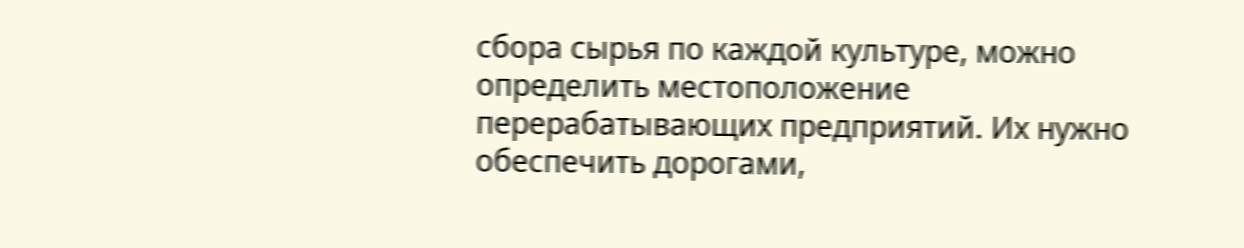сбора сырья по каждой культуре, можно определить местоположение перерабатывающих предприятий. Их нужно обеспечить дорогами,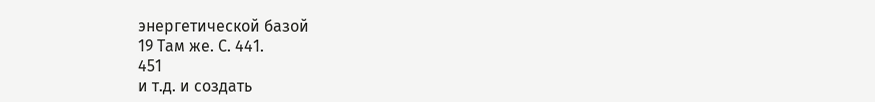энергетической базой
19 Там же. С. 441.
451
и т.д. и создать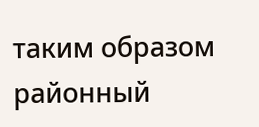таким образом районный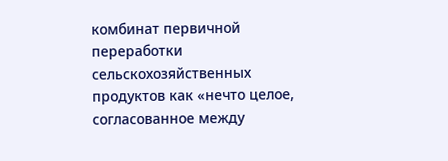комбинат первичной переработки сельскохозяйственных продуктов как «нечто целое, согласованное между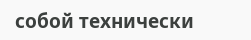собой технически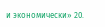и экономически» 20.